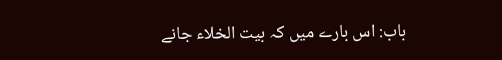باب: اس بارے میں کہ بیت الخلاء جانے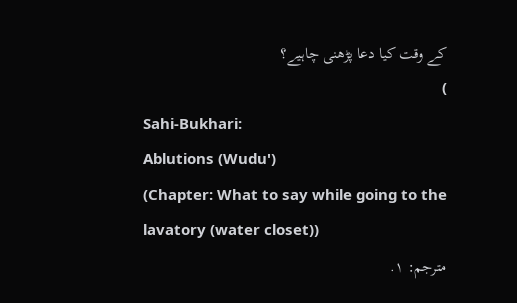کے وقت کیا دعا پڑھنی چاہیے؟
)
Sahi-Bukhari:
Ablutions (Wudu')
(Chapter: What to say while going to the lavatory (water closet))
مترجم: ١.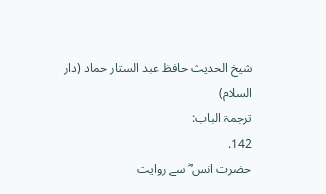شیخ الحدیث حافظ عبد الستار حماد (دار السلام)
ترجمۃ الباب:
142.
حضرت انس ؓ سے روایت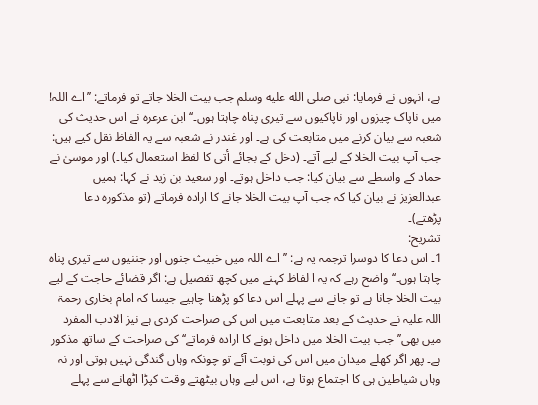ہے، انہوں نے فرمایا: نبی صلى الله عليه وسلم جب بیت الخلا جاتے تو فرماتے: ’’اے اللہ! میں ناپاک چیزوں اور ناپاکیوں سے تیری پناہ چاہتا ہوں۔‘‘ ابن عرعرہ نے اس حدیث کی شعبہ سے بیان کرنے میں متابعت کی ہے۔ اور غندر نے شعبہ سے یہ الفاظ نقل کیے ہیں: جب آپ بیت الخلا کے لیے آتے۔ (دخل کے بجائے أتى کا لفظ استعمال کیا۔) اور موسیٰ نے حماد کے واسطے سے بیان کیا: جب داخل ہوتے۔ اور سعید بن زید نے کہا: ہمیں عبدالعزیز نے بیان کیا کہ جب آپ بیت الخلا جانے کا ارادہ فرماتے (تو مذکورہ دعا پڑھتے)۔
تشریح:
1۔ اس دعا کا دوسرا ترجمہ یہ ہے: ’’ اے اللہ میں خبیث جنوں اور جننیوں سے تیری پناہ چاہتا ہوں۔‘‘ واضح رہے کہ یہ ا لفاظ کہنے میں کچھ تفصیل ہے: اگر قضائے حاجت کے لیے بیت الخلا جانا ہے تو جانے سے پہلے اس دعا کو پڑھنا چاہیے جیسا کہ امام بخاری رحمۃ اللہ علیہ نے حدیث کے بعد متابعت میں اس کی صراحت کردی ہے نیز الادب المفرد میں بھی’’جب بیت الخلا میں داخل ہونے کا ارادہ فرماتے‘‘ کی صراحت کے ساتھ مذکور ہے۔ پھر اگر کھلے میدان میں اس کی نوبت آئے تو چونکہ وہاں گندگی نہیں ہوتی اور نہ وہاں شیاطین ہی کا اجتماع ہوتا ہے، اس لیے وہاں بیٹھتے وقت کپڑا اٹھانے سے پہلے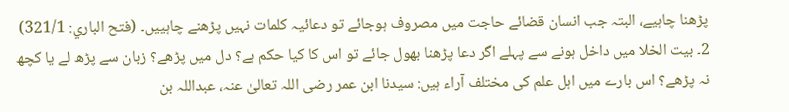پڑھنا چاہیے، البتہ جب انسان قضائے حاجت میں مصروف ہوجائے تو دعائیہ کلمات نہیں پڑھنے چاہییں۔ (فتح الباري: 321/1) 2۔ بیت الخلا میں داخل ہونے سے پہلے اگر دعا پڑھنا بھول جائے تو اس کا کیا حکم ہے؟ دل میں پڑھے؟ زبان سے پڑھ لے یا کچھ نہ پڑھے؟ اس بارے میں اہل علم کی مختلف آراء ہیں: سیدنا ابن عمر رضی اللہ تعالیٰ عنہ، عبداللہ بن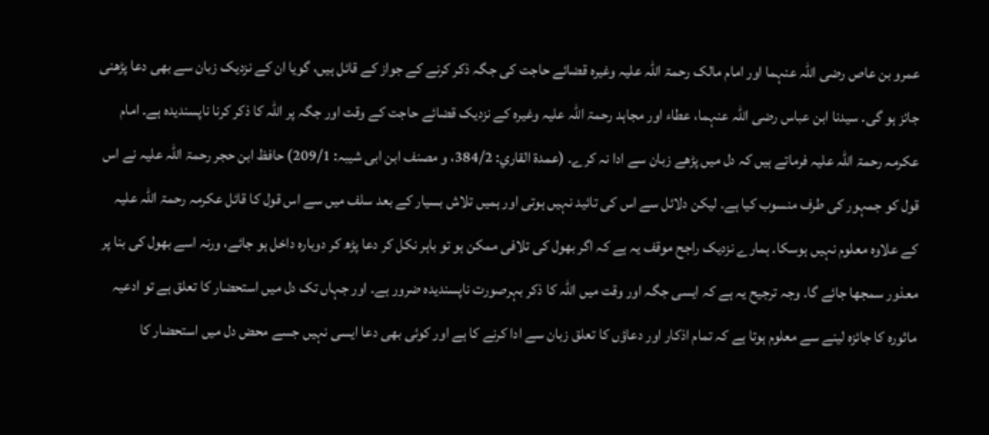عمرو بن عاص رضی اللہ عنہما اور امام مالک رحمۃ اللہ علیہ وغیرہ قضائے حاجت کی جگہ ذکر کرنے کے جواز کے قائل ہیں، گویا ان کے نزدیک زبان سے بھی دعا پڑھنی جائز ہو گی۔ سیدنا ابن عباس رضی اللہ عنہما، عطاء اور مجاہد رحمۃ اللہ علیہ وغیرہ کے نزدیک قضائے حاجت کے وقت اور جگہ پر اللہ کا ذکر کرنا ناپسندیدہ ہے۔ امام عکرمہ رحمۃ اللہ علیہ فرماتے ہیں کہ دل میں پڑھے زبان سے ادا نہ کرے۔ (عمدة القاري: 384/2، و مصنف ابن ابی شیبہ: 209/1) حافظ ابن حجر رحمۃ اللہ علیہ نے اس قول کو جمہور کی طرف منسوب کیا ہے۔ لیکن دلائل سے اس کی تائید نہیں ہوتی اور ہمیں تلاش بسیار کے بعد سلف میں سے اس قول کا قائل عکرمہ رحمۃ اللہ علیہ کے علاوہ معلوم نہیں ہوسکا۔ ہمارے نزدیک راجح موقف یہ ہے کہ اگر بھول کی تلافی ممکن ہو تو باہر نکل کر دعا پڑھ کر دوبارہ داخل ہو جائے، ورنہ اسے بھول کی بنا پر معذور سمجھا جائے گا۔ وجہ ترجیح یہ ہے کہ ایسی جگہ اور وقت میں اللہ کا ذکر بہرصورت ناپسندیدہ ضرور ہے۔ اور جہاں تک دل میں استحضار کا تعلق ہے تو ادعیہ ماثورہ کا جائزہ لینے سے معلوم ہوتا ہے کہ تمام اذکار اور دعاؤں کا تعلق زبان سے ادا کرنے کا ہے اور کوئی بھی دعا ایسی نہیں جسے محض دل میں استحضار کا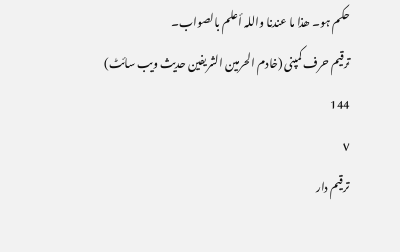حکم ہو۔ ھذا ما عندنا واللہ أعلم بالصواب۔
ترقیم حرف کمپنی (خادم الحرمین الشریفین حدیث ویب سائٹ)
144
٧
ترقيم دار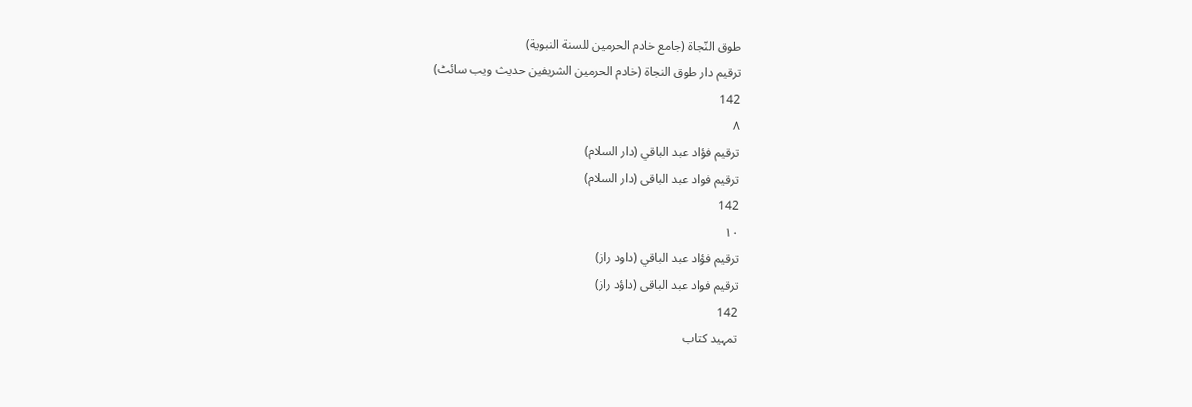طوق النّجاة (جامع خادم الحرمين للسنة النبوية)
ترقیم دار طوق النجاۃ (خادم الحرمین الشریفین حدیث ویب سائٹ)
142
٨
ترقيم فؤاد عبد الباقي (دار السلام)
ترقیم فواد عبد الباقی (دار السلام)
142
١٠
ترقيم فؤاد عبد الباقي (داود راز)
ترقیم فواد عبد الباقی (داؤد راز)
142
تمہید کتاب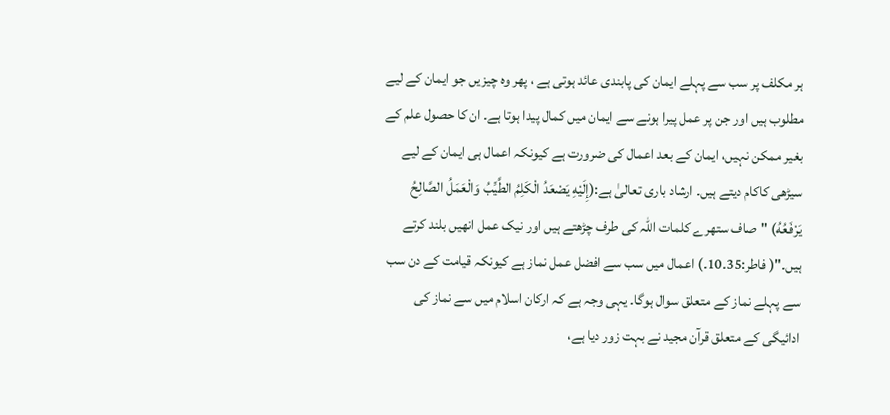ہر مکلف پر سب سے پہلے ایمان کی پابندی عائد ہوتی ہے ، پھر وہ چیزیں جو ایمان کے لیے مطلوب ہیں اور جن پر عمل پیرا ہونے سے ایمان میں کمال پیدا ہوتا ہے۔ ان کا حصول علم کے بغیر ممکن نہیں، ایمان کے بعد اعمال کی ضرورت ہے کیونکہ اعمال ہی ایمان کے لیے سیڑھی کاکام دیتے ہیں۔ ارشاد باری تعالیٰ ہے:(إِلَيْهِ يَصْعَدُ الْكَلِمُ الطَّيِّبُ وَالْعَمَلُ الصَّالِحُ يَرْفَعُهُ) "صاف ستھرے کلمات اللہ کی طرف چڑھتے ہیں اور نیک عمل انھیں بلند کرتے ہیں۔"( فاطر:35۔10۔) اعمال میں سب سے افضل عمل نماز ہے کیونکہ قیامت کے دن سب سے پہلے نماز کے متعلق سوال ہوگا۔ یہی وجہ ہے کہ ارکان اسلام میں سے نماز کی ادائیگی کے متعلق قرآن مجید نے بہت زور دیا ہے،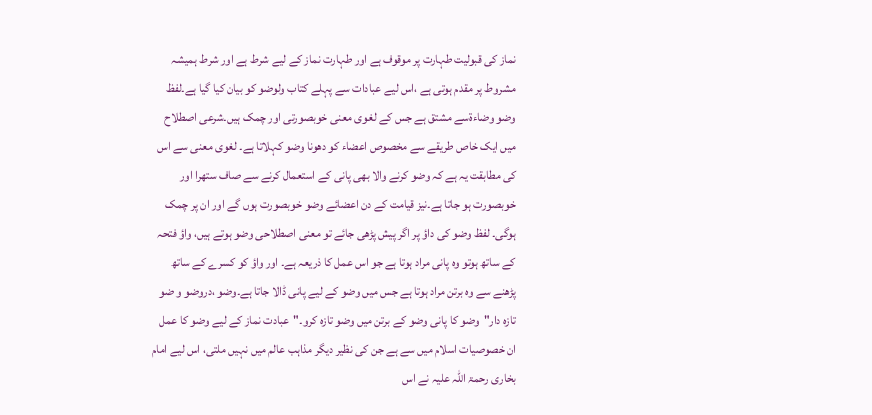نماز کی قبولیت طہارت پر موقوف ہے اور طہارت نماز کے لیے شرط ہے اور شرط ہمیشہ مشروط پر مقدم ہوتی ہے ،اس لیے عبادات سے پہلے کتاب ولوضو کو بیان کیا گیا ہے۔لفظ وضو وضاءۃسے مشتق ہے جس کے لغوی معنی خوبصورتی اور چمک ہیں۔شرعی اصطلاح میں ایک خاص طریقے سے مخصوص اعضاء کو دھونا وضو کہلاتا ہے۔ لغوی معنی سے اس کی مطابقت یہ ہے کہ وضو کرنے والا بھی پانی کے استعمال کرنے سے صاف ستھرا اور خوبصورت ہو جاتا ہے۔نیز قیامت کے دن اعضائے وضو خوبصورت ہوں گے اور ان پر چمک ہوگی۔ لفظ وضو کی داؤ پر اگر پیش پڑھی جائے تو معنی اصطلاحی وضو ہوتے ہیں، واؤ فتحہ کے ساتھ ہوتو وہ پانی مراد ہوتا ہے جو اس عمل کا ذریعہ ہے۔ اور واؤ کو کسرے کے ساتھ پڑھنے سے وہ برتن مراد ہوتا ہے جس میں وضو کے لیے پانی ڈالا جاتا ہے۔وضو ،دروضو و ضو تازہ دار"وضو کا پانی وضو کے برتن میں وضو تازہ کرو۔"عبادت نماز کے لیے وضو کا عمل ان خصوصیات اسلام میں سے ہے جن کی نظیر دیگر مذاہب عالم میں نہیں ملتی، اس لیے امام بخاری رحمۃ اللہ علیہ نے اس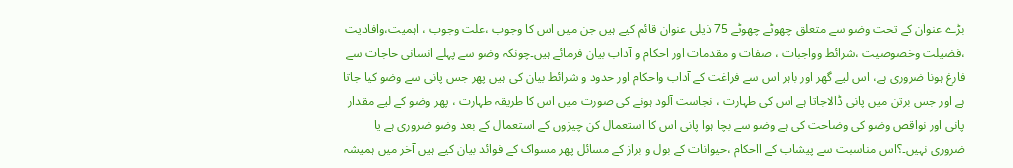بڑے عنوان کے تحت وضو سے متعلق چھوٹے چھوٹے 75 ذیلی عنوان قائم کیے ہیں جن میں اس کا وجوب ،علت وجوب ، اہمیت،وافادیت ،فضیلت وخصوصیت ،شرائط وواجبات ، صفات و مقدمات اور احکام و آداب بیان فرمائے ہیں۔چونکہ وضو سے پہلے انسانی حاجات سے فارغ ہونا ضروری ہے، اس لیے گھر اور باہر اس سے فراغت کے آداب واحکام اور حدود و شرائط بیان کی ہیں پھر جس پانی سے وضو کیا جاتا ہے اور جس برتن میں پانی ڈالاجاتا ہے اس کی طہارت ، نجاست آلود ہونے کی صورت میں اس کا طریقہ طہارت ، پھر وضو کے لیے مقدار پانی اور نواقص وضو کی وضاحت کی ہے وضو سے بچا ہوا پانی اس کا استعمال کن چیزوں کے استعمال کے بعد وضو ضروری ہے یا ضروری نہیں۔؟اس مناسبت سے پیشاب کے ااحکام ،حیوانات کے بول و براز کے مسائل پھر مسواک کے فوائد بیان کیے ہیں آخر میں ہمیشہ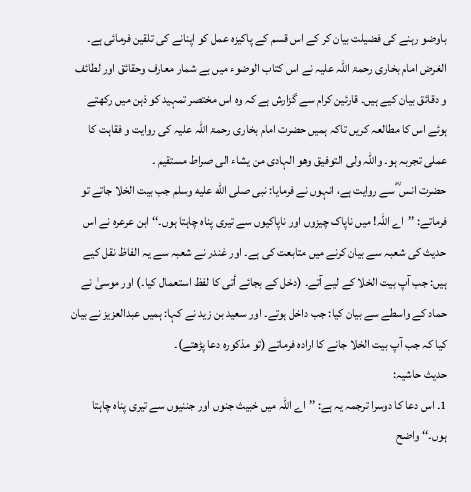باوضو رہنے کی فضیلت بیان کر کے اس قسم کے پاکیزہ عمل کو اپنانے کی تلقین فرمائی ہے۔ الغرض امام بخاری رحمۃ اللہ علیہ نے اس کتاب الوضوء میں بے شمار معارف وحقائق اور لطائف و دقائق بیان کیے ہیں۔ قارئین کرام سے گزارش ہے کہ وہ اس مختصر تمہید کو ذہن میں رکھتے ہوئے اس کا مطالعہ کریں تاکہ ہمیں حضرت امام بخاری رحمۃ اللہ علیہ کی روایت و فقاہت کا عملی تجربہ ہو۔ واللہ ولی التوفیق وھو الہادی من یشاء الی صراط مستقیم ۔
حضرت انس ؓ سے روایت ہے، انہوں نے فرمایا: نبی صلى الله عليه وسلم جب بیت الخلا جاتے تو فرماتے: ’’اے اللہ! میں ناپاک چیزوں اور ناپاکیوں سے تیری پناہ چاہتا ہوں۔‘‘ ابن عرعرہ نے اس حدیث کی شعبہ سے بیان کرنے میں متابعت کی ہے۔ اور غندر نے شعبہ سے یہ الفاظ نقل کیے ہیں: جب آپ بیت الخلا کے لیے آتے۔ (دخل کے بجائے أتى کا لفظ استعمال کیا۔) اور موسیٰ نے حماد کے واسطے سے بیان کیا: جب داخل ہوتے۔ اور سعید بن زید نے کہا: ہمیں عبدالعزیز نے بیان کیا کہ جب آپ بیت الخلا جانے کا ارادہ فرماتے (تو مذکورہ دعا پڑھتے)۔
حدیث حاشیہ:
1۔ اس دعا کا دوسرا ترجمہ یہ ہے: ’’ اے اللہ میں خبیث جنوں اور جننیوں سے تیری پناہ چاہتا ہوں۔‘‘ واضح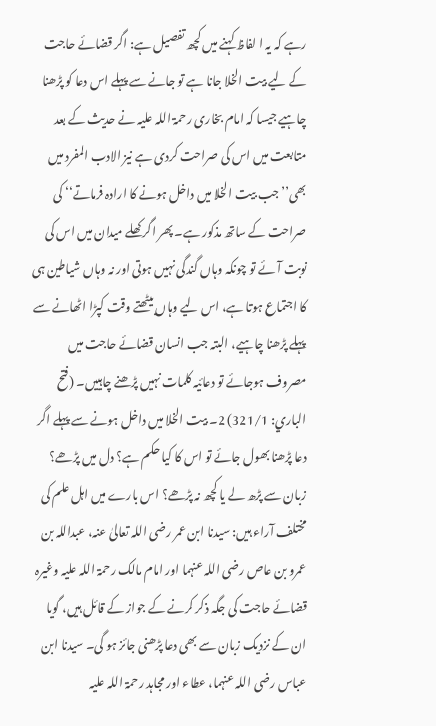رہے کہ یہ ا لفاظ کہنے میں کچھ تفصیل ہے: اگر قضائے حاجت کے لیے بیت الخلا جانا ہے تو جانے سے پہلے اس دعا کو پڑھنا چاہیے جیسا کہ امام بخاری رحمۃ اللہ علیہ نے حدیث کے بعد متابعت میں اس کی صراحت کردی ہے نیز الادب المفرد میں بھی’’جب بیت الخلا میں داخل ہونے کا ارادہ فرماتے‘‘ کی صراحت کے ساتھ مذکور ہے۔ پھر اگر کھلے میدان میں اس کی نوبت آئے تو چونکہ وہاں گندگی نہیں ہوتی اور نہ وہاں شیاطین ہی کا اجتماع ہوتا ہے، اس لیے وہاں بیٹھتے وقت کپڑا اٹھانے سے پہلے پڑھنا چاہیے، البتہ جب انسان قضائے حاجت میں مصروف ہوجائے تو دعائیہ کلمات نہیں پڑھنے چاہییں۔ (فتح الباري: 321/1) 2۔ بیت الخلا میں داخل ہونے سے پہلے اگر دعا پڑھنا بھول جائے تو اس کا کیا حکم ہے؟ دل میں پڑھے؟ زبان سے پڑھ لے یا کچھ نہ پڑھے؟ اس بارے میں اہل علم کی مختلف آراء ہیں: سیدنا ابن عمر رضی اللہ تعالیٰ عنہ، عبداللہ بن عمرو بن عاص رضی اللہ عنہما اور امام مالک رحمۃ اللہ علیہ وغیرہ قضائے حاجت کی جگہ ذکر کرنے کے جواز کے قائل ہیں، گویا ان کے نزدیک زبان سے بھی دعا پڑھنی جائز ہو گی۔ سیدنا ابن عباس رضی اللہ عنہما، عطاء اور مجاہد رحمۃ اللہ علیہ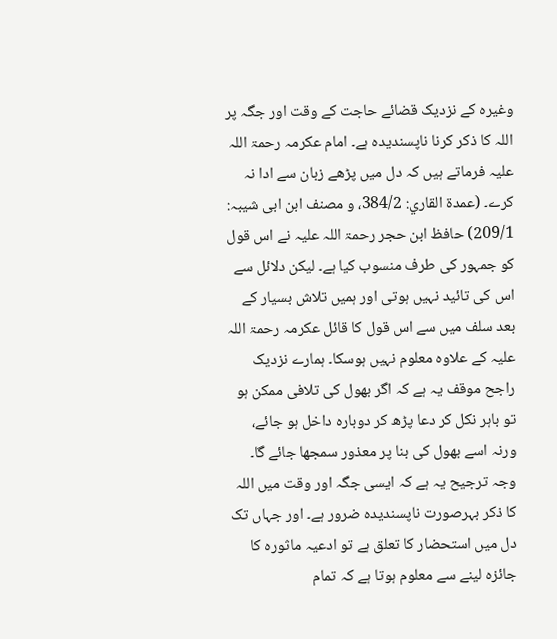وغیرہ کے نزدیک قضائے حاجت کے وقت اور جگہ پر اللہ کا ذکر کرنا ناپسندیدہ ہے۔ امام عکرمہ رحمۃ اللہ علیہ فرماتے ہیں کہ دل میں پڑھے زبان سے ادا نہ کرے۔ (عمدة القاري: 384/2، و مصنف ابن ابی شیبہ: 209/1) حافظ ابن حجر رحمۃ اللہ علیہ نے اس قول کو جمہور کی طرف منسوب کیا ہے۔ لیکن دلائل سے اس کی تائید نہیں ہوتی اور ہمیں تلاش بسیار کے بعد سلف میں سے اس قول کا قائل عکرمہ رحمۃ اللہ علیہ کے علاوہ معلوم نہیں ہوسکا۔ ہمارے نزدیک راجح موقف یہ ہے کہ اگر بھول کی تلافی ممکن ہو تو باہر نکل کر دعا پڑھ کر دوبارہ داخل ہو جائے، ورنہ اسے بھول کی بنا پر معذور سمجھا جائے گا۔ وجہ ترجیح یہ ہے کہ ایسی جگہ اور وقت میں اللہ کا ذکر بہرصورت ناپسندیدہ ضرور ہے۔ اور جہاں تک دل میں استحضار کا تعلق ہے تو ادعیہ ماثورہ کا جائزہ لینے سے معلوم ہوتا ہے کہ تمام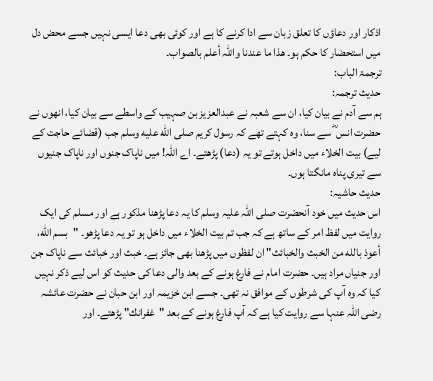اذکار اور دعاؤں کا تعلق زبان سے ادا کرنے کا ہے اور کوئی بھی دعا ایسی نہیں جسے محض دل میں استحضار کا حکم ہو۔ ھذا ما عندنا واللہ أعلم بالصواب۔
ترجمۃ الباب:
حدیث ترجمہ:
ہم سے آدم نے بیان کیا، ان سے شعبہ نے عبدالعزیز بن صہیب کے واسطے سے بیان کیا، انھوں نے حضرت انس ؓ سے سنا، وہ کہتے تھے کہ رسول کریم صلى الله عليه وسلم جب (قضائے حاجت کے لیے) بیت الخلاء میں داخل ہوتے تو یہ (دعا) پڑھتے۔ اے اللہ! میں ناپاک جنوں اور ناپاک جنیوں سے تیری پناہ مانگتا ہوں۔
حدیث حاشیہ:
اس حدیث میں خود آنحضرت صلی اللہ علیہ وسلم کا یہ دعا پڑھنا مذکور ہے اور مسلم کی ایک روایت میں لفظ امر کے ساتھ ہے کہ جب تم بیت الخلاء میں داخل ہو تو یہ دعا پڑھو۔ "بسم الله، أعوذ بالله من الخبث والخبائث" ان لفظوں میں پڑھنا بھی جائز ہے۔ خبث اور خبائث سے ناپاک جن اور جنیاں مراد ہیں۔ حضرت امام نے فارغ ہونے کے بعد والی دعا کی حدیث کو اس لیے ذکر نہیں کیا کہ وہ آپ کی شرطوں کے موافق نہ تھی۔ جسے ابن خزیمہ اور ابن حبان نے حضرت عائشہ رضی اللہ عنہا سے روایت کیا ہے کہ آپ فارغ ہونے کے بعد "غفرانك" پڑھتے۔ اور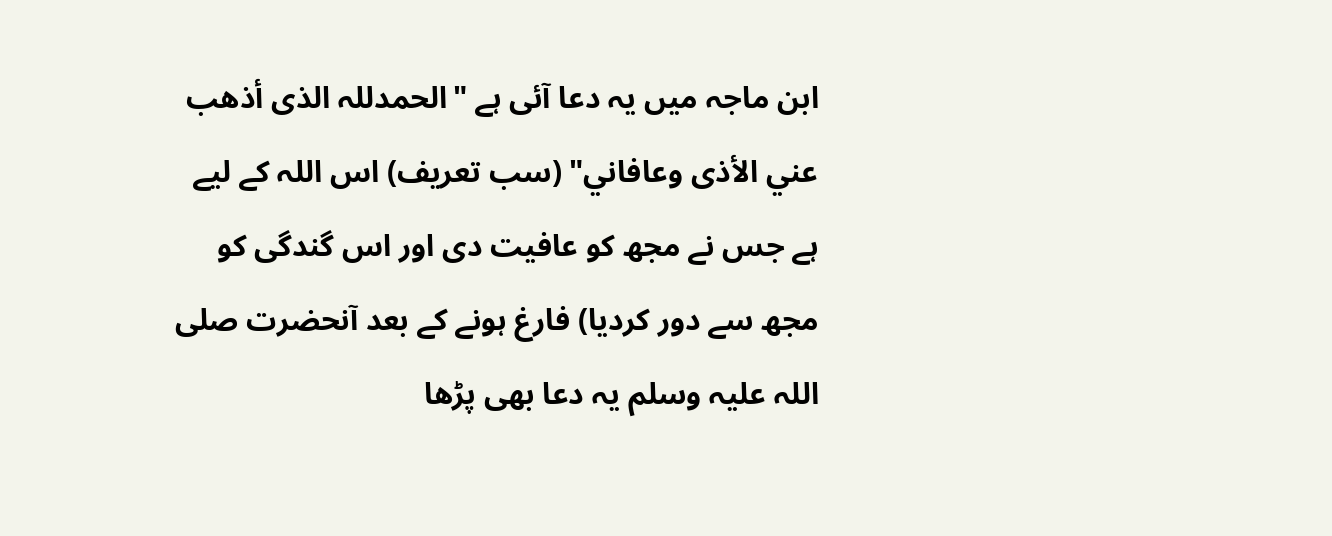ابن ماجہ میں یہ دعا آئی ہے "الحمدللہ الذی أذهب عني الأذی وعافاني" (سب تعریف) اس اللہ کے لیے ہے جس نے مجھ کو عافیت دی اور اس گندگی کو مجھ سے دور کردیا) فارغ ہونے کے بعد آنحضرت صلی اللہ علیہ وسلم یہ دعا بھی پڑھا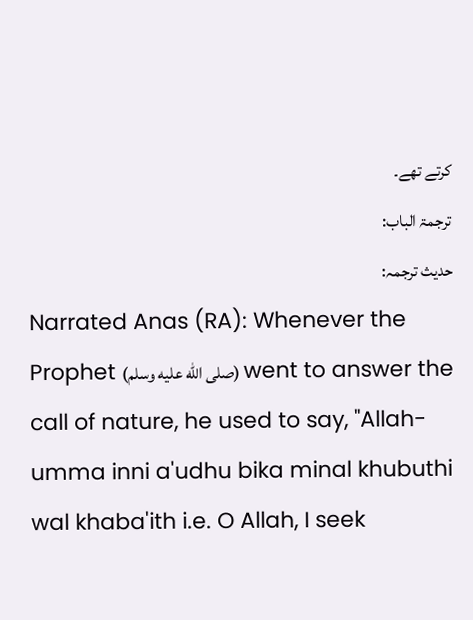کرتے تھے۔
ترجمۃ الباب:
حدیث ترجمہ:
Narrated Anas (RA): Whenever the Prophet (صلى الله عليه وسلم) went to answer the call of nature, he used to say, "Allah-umma inni a'udhu bika minal khubuthi wal khaba'ith i.e. O Allah, I seek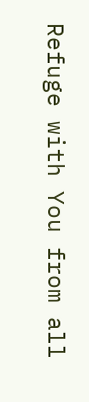Refuge with You from all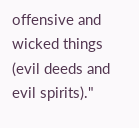offensive and wicked things (evil deeds and evil spirits)."